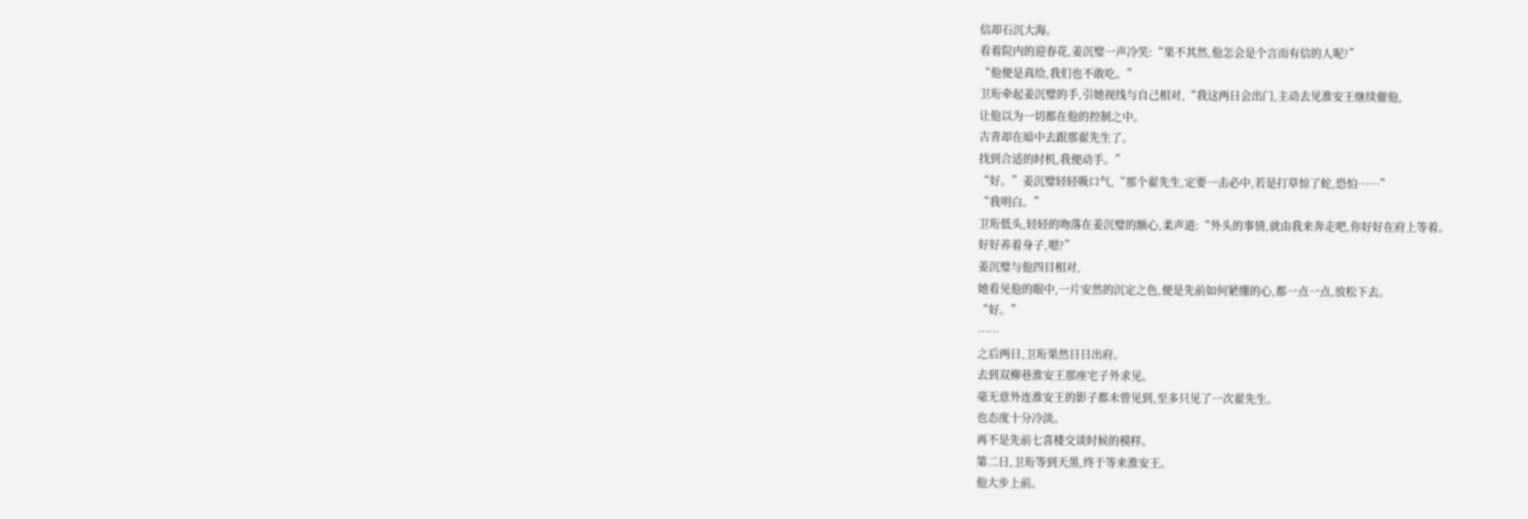信却石沉大海。
看着院内的迎春花,姜沉璧一声冷笑:“果不其然,他怎会是个言而有信的人呢?”
“他便是真给,我们也不敢吃。”
卫珩牵起姜沉璧的手,引她视线与自己相对,“我这两日会出门,主动去见淮安王继续催他,
让他以为一切都在他的控制之中。
古青却在暗中去跟那翟先生了。
找到合适的时机,我便动手。”
“好。”姜沉璧轻轻吸口气,“那个翟先生,定要一击必中,若是打草惊了蛇,恐怕……”
“我明白。”
卫珩低头,轻轻的吻落在姜沉璧的额心,柔声道:“外头的事情,就由我来奔走吧,你好好在府上等着。
好好养着身子,嗯?”
姜沉璧与他四目相对,
她看见他的眼中,一片安然的沉定之色,便是先前如何紧绷的心,都一点一点,放松下去。
“好。”
……
之后两日,卫珩果然日日出府。
去到双柳巷淮安王那座宅子外求见。
毫无意外连淮安王的影子都未曾见到,至多只见了一次翟先生。
也态度十分冷淡。
再不是先前七喜楼交谈时候的模样。
第二日,卫珩等到天黑,终于等来淮安王。
他大步上前。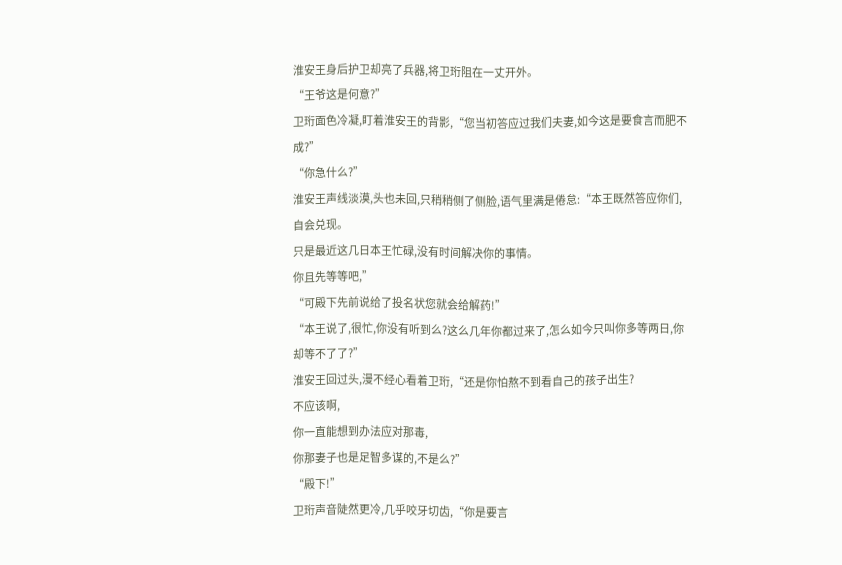淮安王身后护卫却亮了兵器,将卫珩阻在一丈开外。
“王爷这是何意?”
卫珩面色冷凝,盯着淮安王的背影,“您当初答应过我们夫妻,如今这是要食言而肥不成?”
“你急什么?”
淮安王声线淡漠,头也未回,只稍稍侧了侧脸,语气里满是倦怠:“本王既然答应你们,
自会兑现。
只是最近这几日本王忙碌,没有时间解决你的事情。
你且先等等吧,”
“可殿下先前说给了投名状您就会给解药!”
“本王说了,很忙,你没有听到么?这么几年你都过来了,怎么如今只叫你多等两日,你却等不了了?”
淮安王回过头,漫不经心看着卫珩,“还是你怕熬不到看自己的孩子出生?
不应该啊,
你一直能想到办法应对那毒,
你那妻子也是足智多谋的,不是么?”
“殿下!”
卫珩声音陡然更冷,几乎咬牙切齿,“你是要言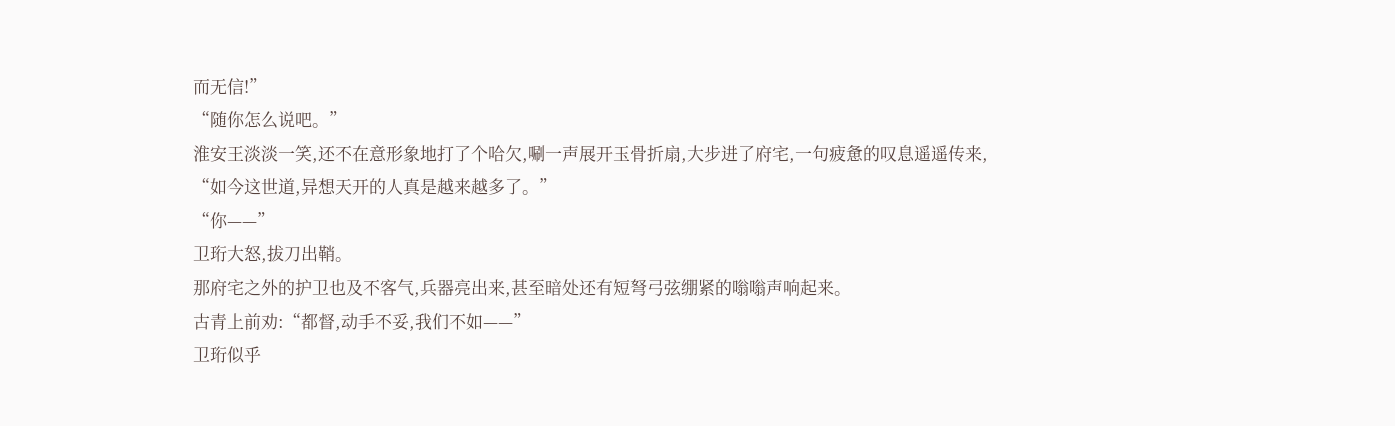而无信!”
“随你怎么说吧。”
淮安王淡淡一笑,还不在意形象地打了个哈欠,唰一声展开玉骨折扇,大步进了府宅,一句疲惫的叹息遥遥传来,
“如今这世道,异想天开的人真是越来越多了。”
“你——”
卫珩大怒,拔刀出鞘。
那府宅之外的护卫也及不客气,兵器亮出来,甚至暗处还有短弩弓弦绷紧的嗡嗡声响起来。
古青上前劝:“都督,动手不妥,我们不如——”
卫珩似乎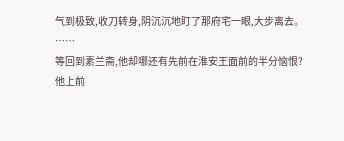气到极致,收刀转身,阴沉沉地盯了那府宅一眼,大步离去。
……
等回到素兰斋,他却哪还有先前在淮安王面前的半分恼恨?
他上前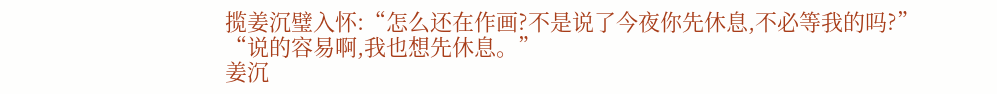揽姜沉璧入怀:“怎么还在作画?不是说了今夜你先休息,不必等我的吗?”
“说的容易啊,我也想先休息。”
姜沉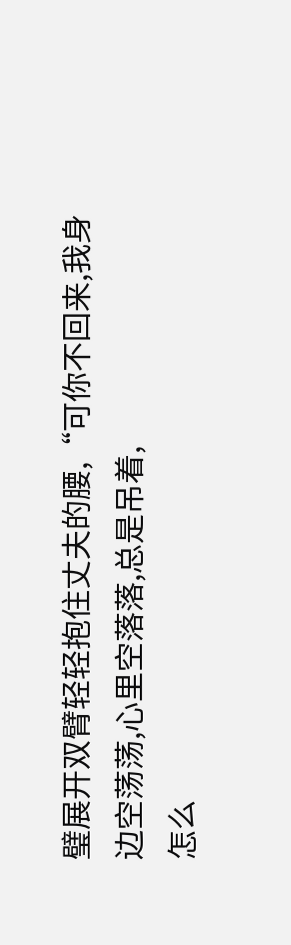璧展开双臂轻轻抱住丈夫的腰,“可你不回来,我身边空荡荡,心里空落落,总是吊着,
怎么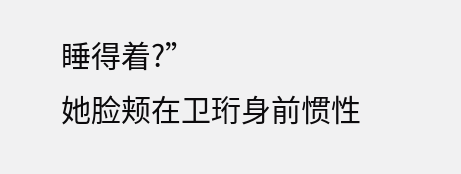睡得着?”
她脸颊在卫珩身前惯性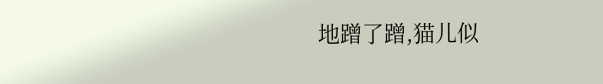地蹭了蹭,猫儿似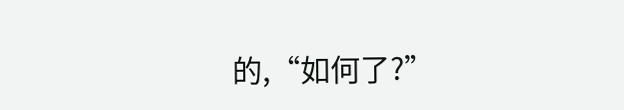的,“如何了?”